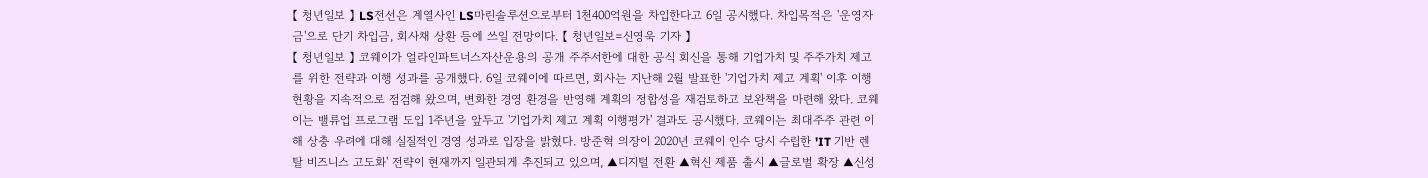【 청년일보 】 LS전선은 계열사인 LS마린솔루션으로부터 1천400억원을 차입한다고 6일 공시했다. 차입목적은 '운영자금'으로 단기 차입금, 회사채 상환 등에 쓰일 전망이다. 【 청년일보=신영욱 기자 】
【 청년일보 】 코웨이가 얼라인파트너스자산운용의 공개 주주서한에 대한 공식 회신을 통해 기업가치 및 주주가치 제고를 위한 전략과 이행 성과를 공개했다. 6일 코웨이에 따르면, 회사는 지난해 2월 발표한 '기업가치 제고 계획' 이후 이행 현황을 지속적으로 점검해 왔으며, 변화한 경영 환경을 반영해 계획의 정합성을 재검토하고 보완책을 마련해 왔다. 코웨이는 밸류업 프로그램 도입 1주년을 앞두고 '기업가치 제고 계획 이행평가' 결과도 공시했다. 코웨이는 최대주주 관련 이해 상충 우려에 대해 실질적인 경영 성과로 입장을 밝혔다. 방준혁 의장이 2020년 코웨이 인수 당시 수립한 'IT 기반 렌탈 비즈니스 고도화' 전략이 현재까지 일관되게 추진되고 있으며, ▲디지털 전환 ▲혁신 제품 출시 ▲글로벌 확장 ▲신성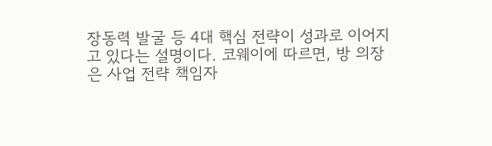장동력 발굴 등 4대 핵심 전략이 성과로 이어지고 있다는 설명이다. 코웨이에 따르면, 방 의장은 사업 전략 책임자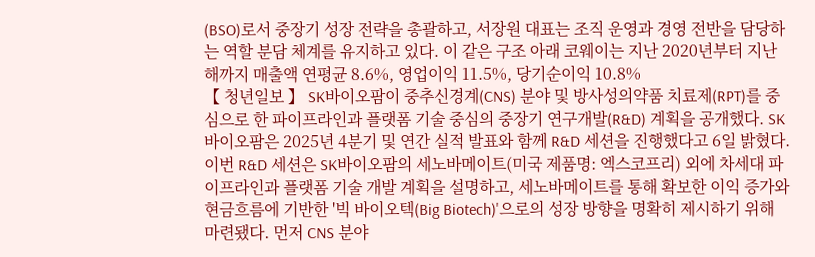(BSO)로서 중장기 성장 전략을 총괄하고, 서장원 대표는 조직 운영과 경영 전반을 담당하는 역할 분담 체계를 유지하고 있다. 이 같은 구조 아래 코웨이는 지난 2020년부터 지난해까지 매출액 연평균 8.6%, 영업이익 11.5%, 당기순이익 10.8%
【 청년일보 】 SK바이오팜이 중추신경계(CNS) 분야 및 방사성의약품 치료제(RPT)를 중심으로 한 파이프라인과 플랫폼 기술 중심의 중장기 연구개발(R&D) 계획을 공개했다. SK바이오팜은 2025년 4분기 및 연간 실적 발표와 함께 R&D 세션을 진행했다고 6일 밝혔다. 이번 R&D 세션은 SK바이오팜의 세노바메이트(미국 제품명: 엑스코프리) 외에 차세대 파이프라인과 플랫폼 기술 개발 계획을 설명하고, 세노바메이트를 통해 확보한 이익 증가와 현금흐름에 기반한 '빅 바이오텍(Big Biotech)'으로의 성장 방향을 명확히 제시하기 위해 마련됐다. 먼저 CNS 분야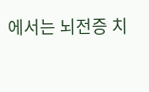에서는 뇌전증 치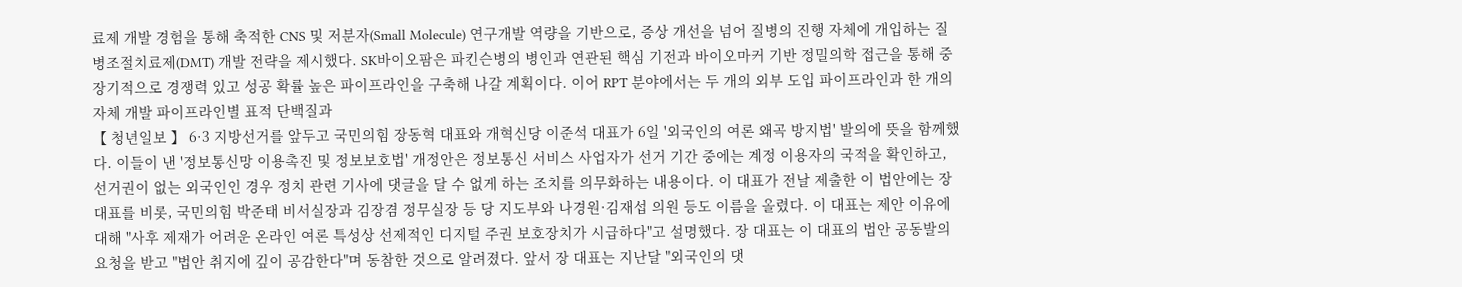료제 개발 경험을 통해 축적한 CNS 및 저분자(Small Molecule) 연구개발 역량을 기반으로, 증상 개선을 넘어 질병의 진행 자체에 개입하는 질병조절치료제(DMT) 개발 전략을 제시했다. SK바이오팜은 파킨슨병의 병인과 연관된 핵심 기전과 바이오마커 기반 정밀의학 접근을 통해 중장기적으로 경쟁력 있고 성공 확률 높은 파이프라인을 구축해 나갈 계획이다. 이어 RPT 분야에서는 두 개의 외부 도입 파이프라인과 한 개의 자체 개발 파이프라인별 표적 단백질과
【 청년일보 】 6·3 지방선거를 앞두고 국민의힘 장동혁 대표와 개혁신당 이준석 대표가 6일 '외국인의 여론 왜곡 방지법' 발의에 뜻을 함께했다. 이들이 낸 '정보통신망 이용촉진 및 정보보호법' 개정안은 정보통신 서비스 사업자가 선거 기간 중에는 계정 이용자의 국적을 확인하고, 선거권이 없는 외국인인 경우 정치 관련 기사에 댓글을 달 수 없게 하는 조치를 의무화하는 내용이다. 이 대표가 전날 제출한 이 법안에는 장 대표를 비롯, 국민의힘 박준태 비서실장과 김장겸 정무실장 등 당 지도부와 나경원·김재섭 의원 등도 이름을 올렸다. 이 대표는 제안 이유에 대해 "사후 제재가 어려운 온라인 여론 특성상 선제적인 디지털 주권 보호장치가 시급하다"고 설명했다. 장 대표는 이 대표의 법안 공동발의 요청을 받고 "법안 취지에 깊이 공감한다"며 동참한 것으로 알려졌다. 앞서 장 대표는 지난달 "외국인의 댓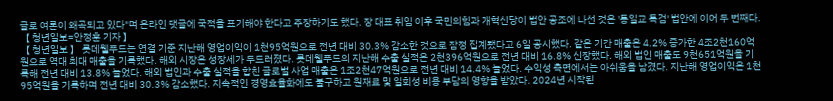글로 여론이 왜곡되고 있다"며 온라인 댓글에 국적을 표기해야 한다고 주장하기도 했다. 장 대표 취임 이후 국민의힘과 개혁신당이 법안 공조에 나선 것은 '통일교 특검' 법안에 이어 두 번째다. 【 청년일보=안정훈 기자 】
【 청년일보 】 롯데웰푸드는 연결 기준 지난해 영업이익이 1천95억원으로 전년 대비 30.3% 감소한 것으로 잠정 집계됐다고 6일 공시했다. 같은 기간 매출은 4.2% 증가한 4조2천160억원으로 역대 최대 매출을 기록했다. 해외 시장은 성장세가 두드러졌다. 롯데웰푸드의 지난해 수출 실적은 2천396억원으로 전년 대비 16.8% 신장했다. 해외 법인 매출도 9천651억원을 기록해 전년 대비 13.8% 늘었다. 해외 법인과 수출 실적을 합친 글로벌 사업 매출은 1조2천47억원으로 전년 대비 14.4% 늘었다. 수익성 측면에서는 아쉬움을 남겼다. 지난해 영업이익은 1천95억원을 기록하며 전년 대비 30.3% 감소했다. 지속적인 경영효율화에도 불구하고 원재료 및 일회성 비용 부담의 영향을 받았다. 2024년 시작된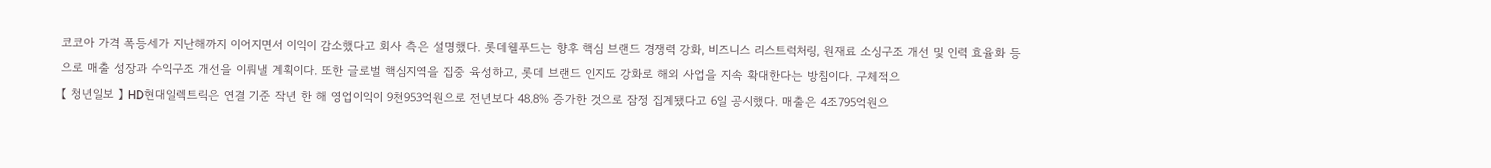코코아 가격 폭등세가 지난해까지 이어지면서 이익이 감소했다고 회사 측은 설명했다. 롯데웰푸드는 향후 핵심 브랜드 경쟁력 강화, 비즈니스 리스트럭처링, 원재료 소싱구조 개선 및 인력 효율화 등으로 매출 성장과 수익구조 개선을 이뤄낼 계획이다. 또한 글로벌 핵심지역을 집중 육성하고, 롯데 브랜드 인지도 강화로 해외 사업을 지속 확대한다는 방침이다. 구체적으
【 청년일보 】 HD현대일렉트릭은 연결 기준 작년 한 해 영업이익이 9천953억원으로 전년보다 48.8% 증가한 것으로 잠정 집계됐다고 6일 공시했다. 매출은 4조795억원으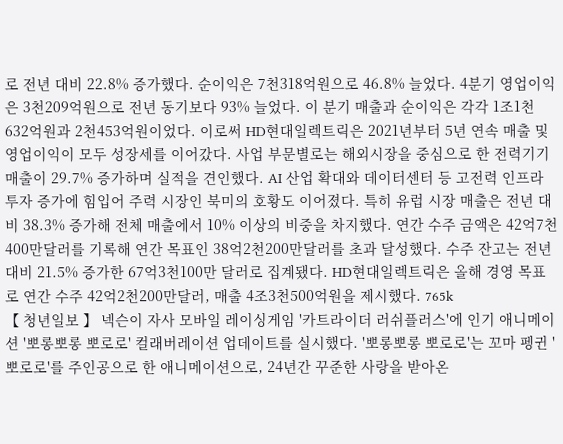로 전년 대비 22.8% 증가했다. 순이익은 7천318억원으로 46.8% 늘었다. 4분기 영업이익은 3천209억원으로 전년 동기보다 93% 늘었다. 이 분기 매출과 순이익은 각각 1조1천632억원과 2천453억원이었다. 이로써 HD현대일렉트릭은 2021년부터 5년 연속 매출 및 영업이익이 모두 성장세를 이어갔다. 사업 부문별로는 해외시장을 중심으로 한 전력기기 매출이 29.7% 증가하며 실적을 견인했다. AI 산업 확대와 데이터센터 등 고전력 인프라 투자 증가에 힘입어 주력 시장인 북미의 호황도 이어졌다. 특히 유럽 시장 매출은 전년 대비 38.3% 증가해 전체 매출에서 10% 이상의 비중을 차지했다. 연간 수주 금액은 42억7천400만달러를 기록해 연간 목표인 38억2천200만달러를 초과 달성했다. 수주 잔고는 전년 대비 21.5% 증가한 67억3천100만 달러로 집계됐다. HD현대일렉트릭은 올해 경영 목표로 연간 수주 42억2천200만달러, 매출 4조3천500억원을 제시했다. 765k
【 청년일보 】 넥슨이 자사 모바일 레이싱게임 '카트라이더 러쉬플러스'에 인기 애니메이션 '뽀롱뽀롱 뽀로로' 컬래버레이션 업데이트를 실시했다. '뽀롱뽀롱 뽀로로'는 꼬마 펭귄 '뽀로로'를 주인공으로 한 애니메이션으로, 24년간 꾸준한 사랑을 받아온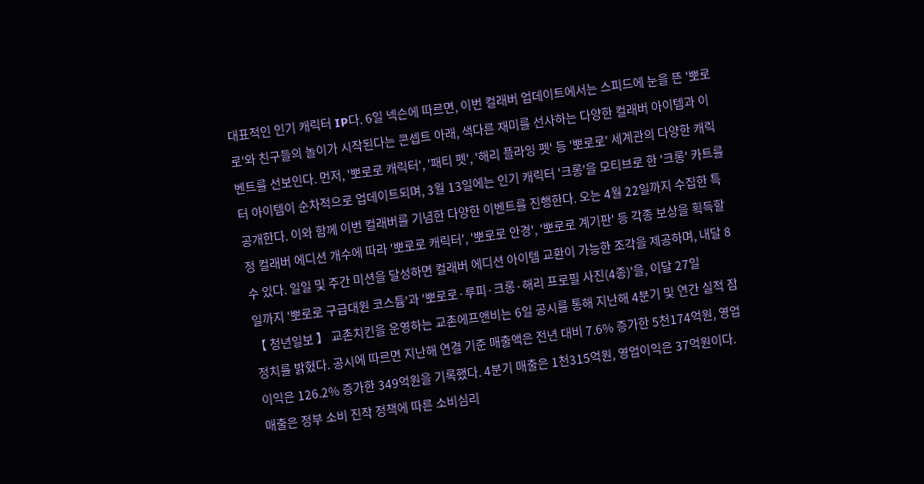대표적인 인기 캐릭터 IP다. 6일 넥슨에 따르면, 이번 컬래버 업데이트에서는 스피드에 눈을 뜬 '뽀로로'와 친구들의 놀이가 시작된다는 콘셉트 아래, 색다른 재미를 선사하는 다양한 컬래버 아이템과 이벤트를 선보인다. 먼저, '뽀로로 캐릭터', '패티 펫', '해리 플라잉 펫' 등 '뽀로로' 세계관의 다양한 캐릭터 아이템이 순차적으로 업데이트되며, 3월 13일에는 인기 캐릭터 '크롱'을 모티브로 한 '크롱' 카트를 공개한다. 이와 함께 이번 컬래버를 기념한 다양한 이벤트를 진행한다. 오는 4월 22일까지 수집한 특정 컬래버 에디션 개수에 따라 '뽀로로 캐릭터', '뽀로로 안경', '뽀로로 계기판' 등 각종 보상을 획득할 수 있다. 일일 및 주간 미션을 달성하면 컬래버 에디션 아이템 교환이 가능한 조각을 제공하며, 내달 8일까지 '뽀로로 구급대원 코스튬'과 '뽀로로·루피·크롱·해리 프로필 사진(4종)'을, 이달 27일
【 청년일보 】 교촌치킨을 운영하는 교촌에프앤비는 6일 공시를 통해 지난해 4분기 및 연간 실적 잠정치를 밝혔다. 공시에 따르면 지난해 연결 기준 매출액은 전년 대비 7.6% 증가한 5천174억원, 영업이익은 126.2% 증가한 349억원을 기록했다. 4분기 매출은 1천315억원, 영업이익은 37억원이다. 매출은 정부 소비 진작 정책에 따른 소비심리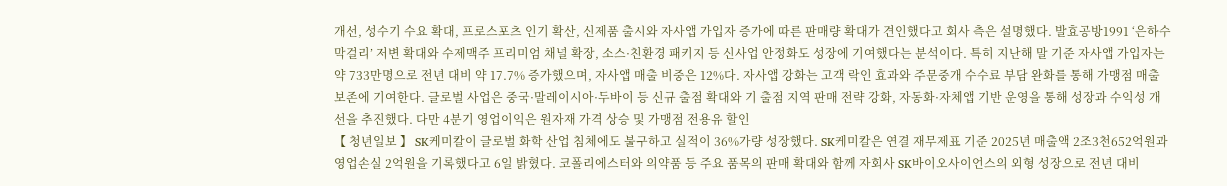개선, 성수기 수요 확대, 프로스포츠 인기 확산, 신제품 출시와 자사앱 가입자 증가에 따른 판매량 확대가 견인했다고 회사 측은 설명했다. 발효공방1991 ‘은하수 막걸리’ 저변 확대와 수제맥주 프리미엄 채널 확장, 소스·친환경 패키지 등 신사업 안정화도 성장에 기여했다는 분석이다. 특히 지난해 말 기준 자사앱 가입자는 약 733만명으로 전년 대비 약 17.7% 증가했으며, 자사앱 매출 비중은 12%다. 자사앱 강화는 고객 락인 효과와 주문중개 수수료 부담 완화를 통해 가맹점 매출 보존에 기여한다. 글로벌 사업은 중국·말레이시아·두바이 등 신규 출점 확대와 기 출점 지역 판매 전략 강화, 자동화·자체앱 기반 운영을 통해 성장과 수익성 개선을 추진했다. 다만 4분기 영업이익은 원자재 가격 상승 및 가맹점 전용유 할인
【 청년일보 】 SK케미칼이 글로벌 화학 산업 침체에도 불구하고 실적이 36%가량 성장했다. SK케미칼은 연결 재무제표 기준 2025년 매출액 2조3천652억원과 영업손실 2억원을 기록했다고 6일 밝혔다. 코폴리에스터와 의약품 등 주요 품목의 판매 확대와 함께 자회사 SK바이오사이언스의 외형 성장으로 전년 대비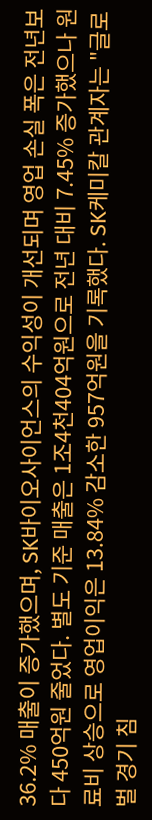36.2% 매출이 증가했으며, SK바이오사이언스의 수익성이 개선되며 영업 손실 폭은 전년보다 450억원 줄었다. 별도 기준 매출은 1조4천404억원으로 전년 대비 7.45% 증가했으나 원료비 상승으로 영업이익은 13.84% 감소한 957억원을 기록했다. SK케미칼 관계자는 "글로벌 경기 침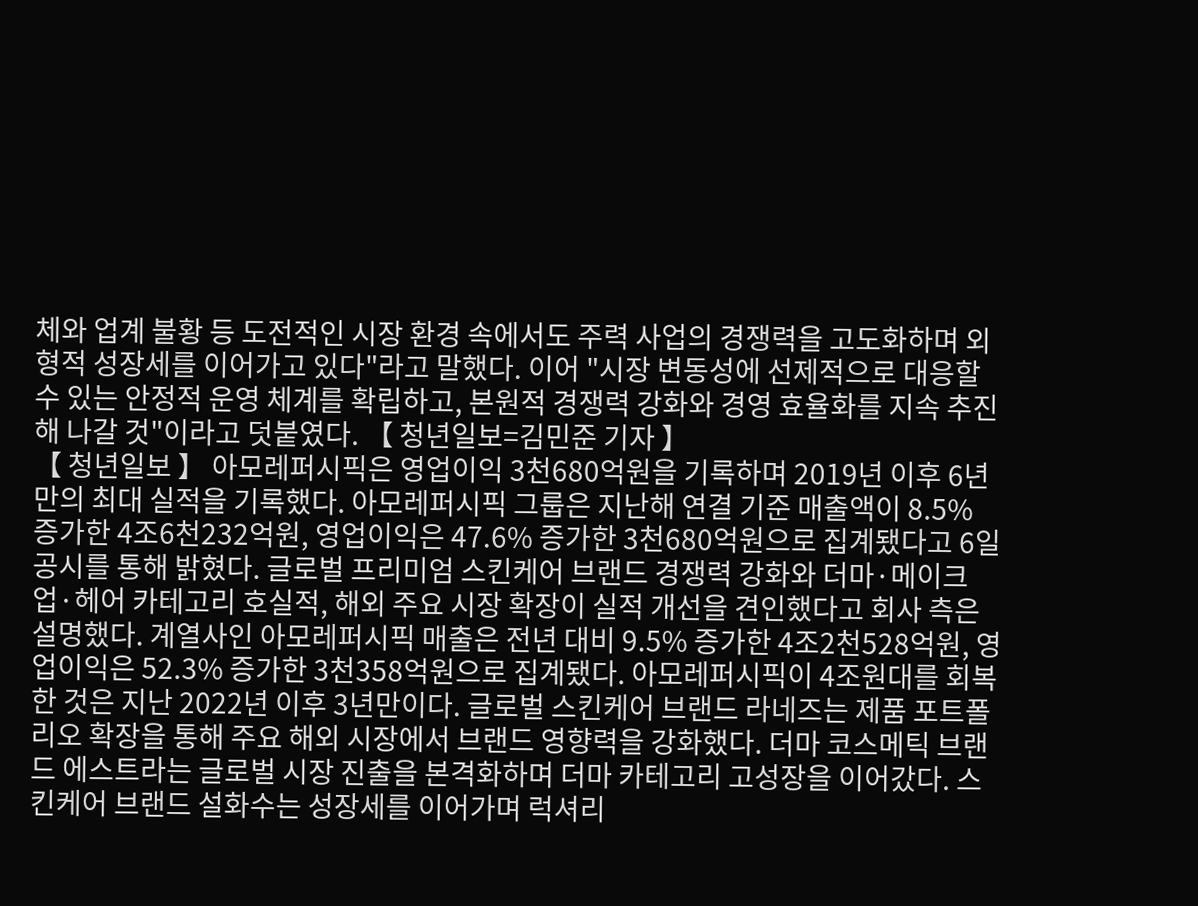체와 업계 불황 등 도전적인 시장 환경 속에서도 주력 사업의 경쟁력을 고도화하며 외형적 성장세를 이어가고 있다"라고 말했다. 이어 "시장 변동성에 선제적으로 대응할 수 있는 안정적 운영 체계를 확립하고, 본원적 경쟁력 강화와 경영 효율화를 지속 추진해 나갈 것"이라고 덧붙였다. 【 청년일보=김민준 기자 】
【 청년일보 】 아모레퍼시픽은 영업이익 3천680억원을 기록하며 2019년 이후 6년 만의 최대 실적을 기록했다. 아모레퍼시픽 그룹은 지난해 연결 기준 매출액이 8.5% 증가한 4조6천232억원, 영업이익은 47.6% 증가한 3천680억원으로 집계됐다고 6일 공시를 통해 밝혔다. 글로벌 프리미엄 스킨케어 브랜드 경쟁력 강화와 더마·메이크업·헤어 카테고리 호실적, 해외 주요 시장 확장이 실적 개선을 견인했다고 회사 측은 설명했다. 계열사인 아모레퍼시픽 매출은 전년 대비 9.5% 증가한 4조2천528억원, 영업이익은 52.3% 증가한 3천358억원으로 집계됐다. 아모레퍼시픽이 4조원대를 회복한 것은 지난 2022년 이후 3년만이다. 글로벌 스킨케어 브랜드 라네즈는 제품 포트폴리오 확장을 통해 주요 해외 시장에서 브랜드 영향력을 강화했다. 더마 코스메틱 브랜드 에스트라는 글로벌 시장 진출을 본격화하며 더마 카테고리 고성장을 이어갔다. 스킨케어 브랜드 설화수는 성장세를 이어가며 럭셔리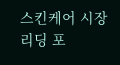스킨케어 시장 리딩 포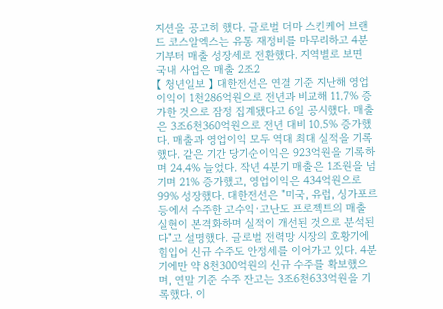지션을 공고히 했다. 글로벌 더마 스킨케어 브랜드 코스알엑스는 유통 재정비를 마무리하고 4분기부터 매출 성장세로 전환했다. 지역별로 보면 국내 사업은 매출 2조2
【 청년일보 】 대한전선은 연결 기준 지난해 영업이익이 1천286억원으로 전년과 비교해 11.7% 증가한 것으로 잠정 집계됐다고 6일 공시했다. 매출은 3조6천360억원으로 전년 대비 10.5% 증가했다. 매출과 영업이익 모두 역대 최대 실적을 기록했다. 같은 기간 당기순이익은 923억원을 기록하며 24.4% 늘었다. 작년 4분기 매출은 1조원을 넘기며 21% 증가했고, 영업이익은 434억원으로 99% 성장했다. 대한전선은 "미국, 유럽, 싱가포르 등에서 수주한 고수익·고난도 프로젝트의 매출 실현이 본격화하며 실적이 개선된 것으로 분석된다"고 설명했다. 글로벌 전력망 시장의 호황기에 힘입어 신규 수주도 안정세를 이어가고 있다. 4분기에만 약 8천300억원의 신규 수주를 확보했으며, 연말 기준 수주 잔고는 3조6천633억원을 기록했다. 이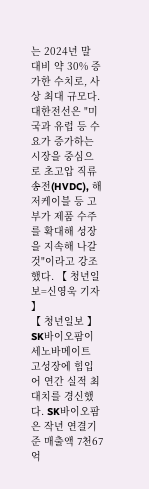는 2024년 말 대비 약 30% 증가한 수치로, 사상 최대 규모다. 대한전선은 "미국과 유럽 등 수요가 증가하는 시장을 중심으로 초고압 직류송전(HVDC), 해저케이블 등 고부가 제품 수주를 확대해 성장을 지속해 나갈 것"이라고 강조했다. 【 청년일보=신영욱 기자 】
【 청년일보 】 SK바이오팜이 세노바메이트 고성장에 힘입어 연간 실적 최대치를 경신했다. SK바이오팜은 작년 연결기준 매출액 7천67억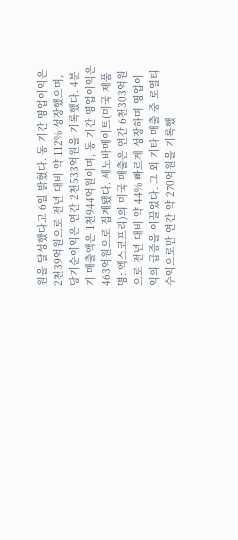원을 달성했다고 6일 밝혔다. 동 기간 영업이익은 2천39억원으로 전년 대비 약 112% 성장했으며, 당기순이익은 연간 2천533억원을 기록했다. 4분기 매출액은 1천944억원이며, 동 기간 영업이익은 463억원으로 집계됐다. 세노바메이트(미국 제품명: 엑스코프리)의 미국 매출은 연간 6천303억원으로 전년 대비 약 44% 빠르게 성장하며 영업이익의 급증을 이끌었다. 그 외 기타 매출 중 로열티 수익으로만 연간 약 270억원을 기록했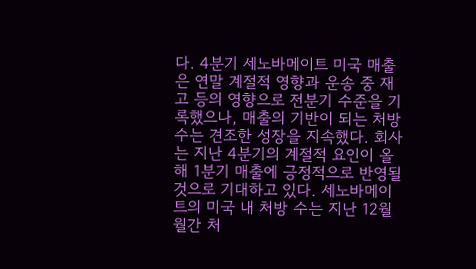다. 4분기 세노바메이트 미국 매출은 연말 계절적 영향과 운송 중 재고 등의 영향으로 전분기 수준을 기록했으나, 매출의 기반이 되는 처방수는 견조한 성장을 지속했다. 회사는 지난 4분기의 계절적 요인이 올해 1분기 매출에 긍정적으로 반영될 것으로 기대하고 있다. 세노바메이트의 미국 내 처방 수는 지난 12월 월간 처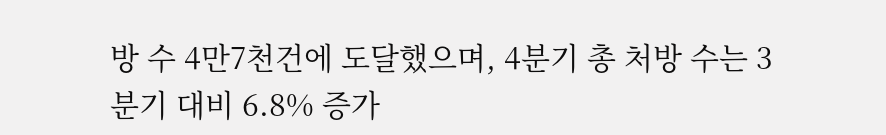방 수 4만7천건에 도달했으며, 4분기 총 처방 수는 3분기 대비 6.8% 증가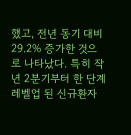했고, 전년 동기 대비 29.2% 증가한 것으로 나타났다. 특히 작년 2분기부터 한 단계 레벨업 된 신규환자